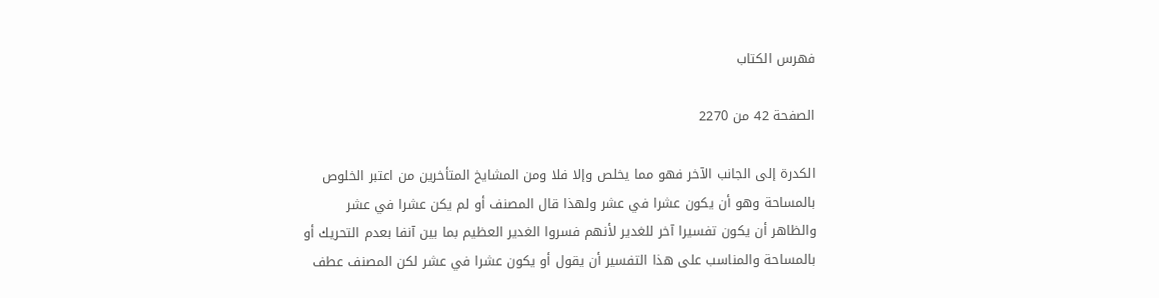فهرس الكتاب

الصفحة 42 من 2270

الكدرة إلى الجانب الآخر فهو مما يخلص وإلا فلا ومن المشايخ المتأخرين من اعتبر الخلوص بالمساحة وهو أن يكون عشرا في عشر ولهذا قال المصنف أو لم يكن عشرا في عشر والظاهر أن يكون تفسيرا آخر للغدير لأنهم فسروا الغدير العظيم بما بين آنفا بعدم التحريك أو بالمساحة والمناسب على هذا التفسير أن يقول أو يكون عشرا في عشر لكن المصنف عطف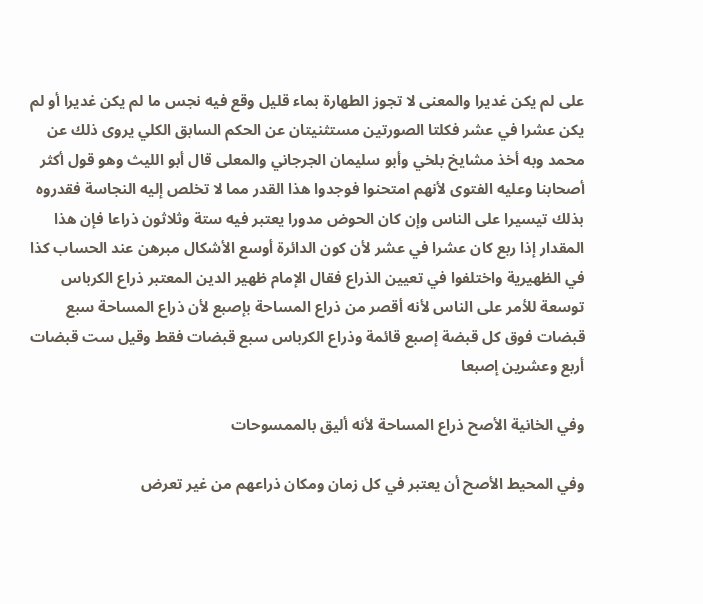على لم يكن غديرا والمعنى لا تجوز الطهارة بماء قليل وقع فيه نجس ما لم يكن غديرا أو لم يكن عشرا في عشر فكلتا الصورتين مستثنيتان عن الحكم السابق الكلي يروى ذلك عن محمد وبه أخذ مشايخ بلخي وأبو سليمان الجرجاني والمعلى قال أبو الليث وهو قول أكثر أصحابنا وعليه الفتوى لأنهم امتحنوا فوجدوا هذا القدر مما لا تخلص إليه النجاسة فقدروه بذلك تيسيرا على الناس وإن كان الحوض مدورا يعتبر فيه ستة وثلاثون ذراعا فإن هذا المقدار إذا ربع كان عشرا في عشر لأن كون الدائرة أوسع الأشكال مبرهن عند الحساب كذا في الظهيرية واختلفوا في تعيين الذراع فقال الإمام ظهير الدين المعتبر ذراع الكرباس توسعة للأمر على الناس لأنه أقصر من ذراع المساحة بإصبع لأن ذراع المساحة سبع قبضات فوق كل قبضة إصبع قائمة وذراع الكرباس سبع قبضات فقط وقيل ست قبضات أربع وعشرين إصبعا

وفي الخانية الأصح ذراع المساحة لأنه أليق بالممسوحات

وفي المحيط الأصح أن يعتبر في كل زمان ومكان ذراعهم من غير تعرض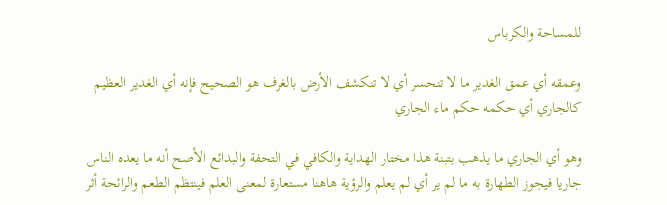للمساحة والكرباس

وعمقه أي عمق الغدير ما لا تنحسر أي لا تنكشف الأرض بالغرف هو الصحيح فإنه أي الغدير العظيم كالجاري أي حكمه حكم ماء الجاري

وهو أي الجاري ما يذهب بتبنة هذا مختار الهداية والكافي في التحفة والبدائع الأصح أنه ما يعده الناس جاريا فيجوز الطهارة به ما لم ير أي لم يعلم والرؤية هاهنا مستعارة لمعنى العلم فينتظم الطعم والرائحة أثر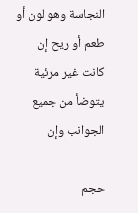النجاسة وهو لون أو طعم أو ريح إن كانت غير مرئية يتوضأ من جميع الجوانب وإن

حجم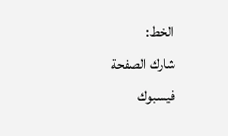الخط:
شارك الصفحة
فيسبوك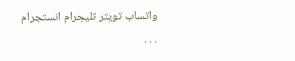واتساب تويتر تليجرام انستجرام
. . .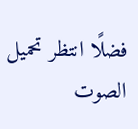فضلًا انتظر تحميل الصوت